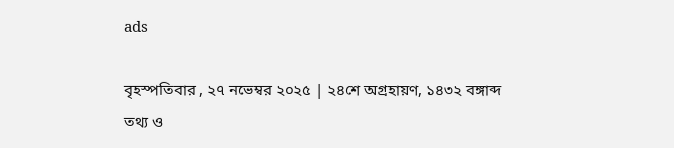ads

বৃহস্পতিবার , ২৭ নভেম্বর ২০২৫ | ২৪শে অগ্রহায়ণ, ১৪৩২ বঙ্গাব্দ
তথ্য ও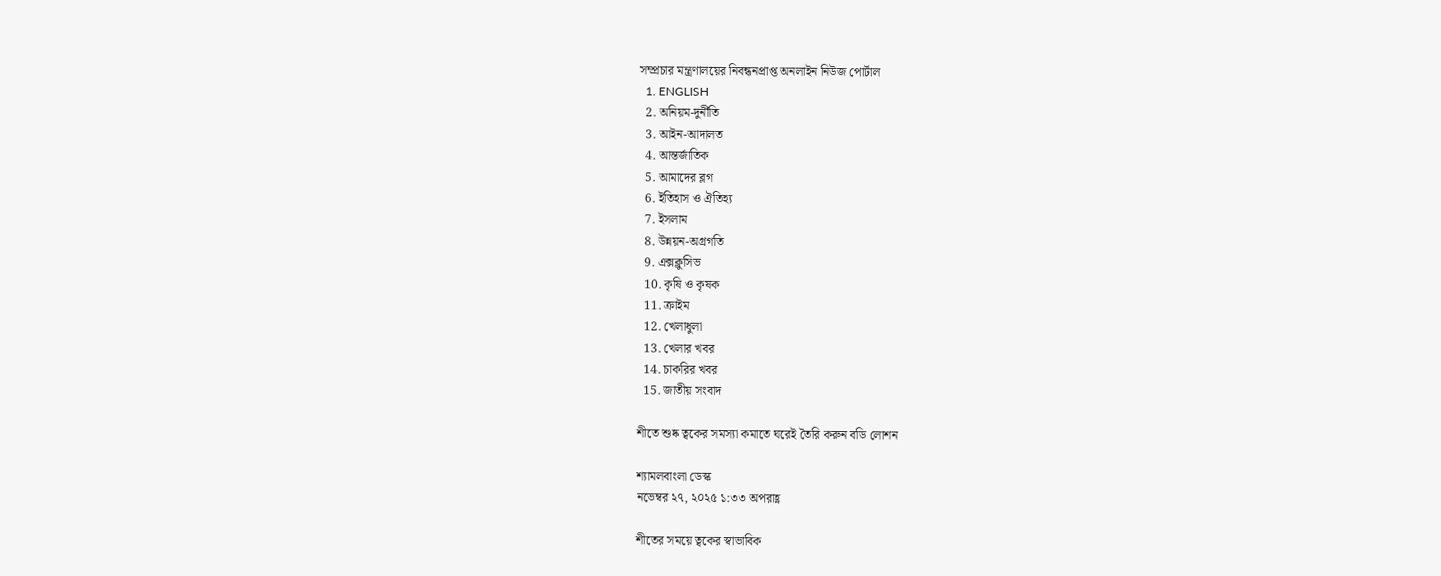সম্প্রচার মন্ত্রণালয়ের নিবন্ধনপ্রাপ্ত অনলাইন নিউজ পোর্টাল
  1. ENGLISH
  2. অনিয়ম-দুর্নীতি
  3. আইন-আদালত
  4. আন্তর্জাতিক
  5. আমাদের ব্লগ
  6. ইতিহাস ও ঐতিহ্য
  7. ইসলাম
  8. উন্নয়ন-অগ্রগতি
  9. এক্সক্লুসিভ
  10. কৃষি ও কৃষক
  11. ক্রাইম
  12. খেলাধুলা
  13. খেলার খবর
  14. চাকরির খবর
  15. জাতীয় সংবাদ

শীতে শুষ্ক ত্বকের সমস্যা কমাতে ঘরেই তৈরি করুন বডি লোশন

শ্যামলবাংলা ডেস্ক
নভেম্বর ২৭, ২০২৫ ১:৩৩ অপরাহ্ণ

শীতের সময়ে ত্বকের স্বাভাবিক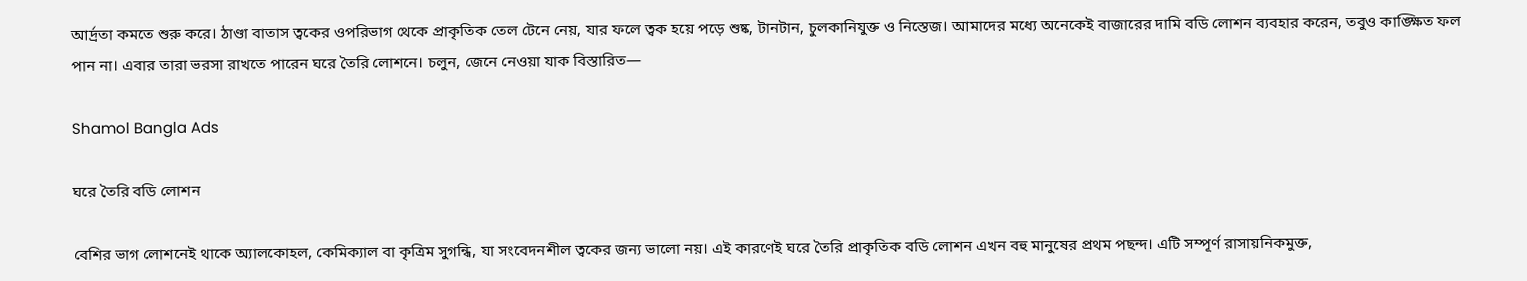আর্দ্রতা কমতে শুরু করে। ঠাণ্ডা বাতাস ত্বকের ওপরিভাগ থেকে প্রাকৃতিক তেল টেনে নেয়, যার ফলে ত্বক হয়ে পড়ে শুষ্ক, টানটান, চুলকানিযুক্ত ও নিস্তেজ। আমাদের মধ্যে অনেকেই বাজারের দামি বডি লোশন ব্যবহার করেন, তবুও কাঙ্ক্ষিত ফল পান না। এবার তারা ভরসা রাখতে পারেন ঘরে তৈরি লোশনে। চলুন, জেনে নেওয়া যাক বিস্তারিত—

Shamol Bangla Ads

ঘরে তৈরি বডি লোশন

বেশির ভাগ লোশনেই থাকে অ্যালকোহল, কেমিক্যাল বা কৃত্রিম সুগন্ধি, যা সংবেদনশীল ত্বকের জন্য ভালো নয়। এই কারণেই ঘরে তৈরি প্রাকৃতিক বডি লোশন এখন বহু মানুষের প্রথম পছন্দ। এটি সম্পূর্ণ রাসায়নিকমুক্ত,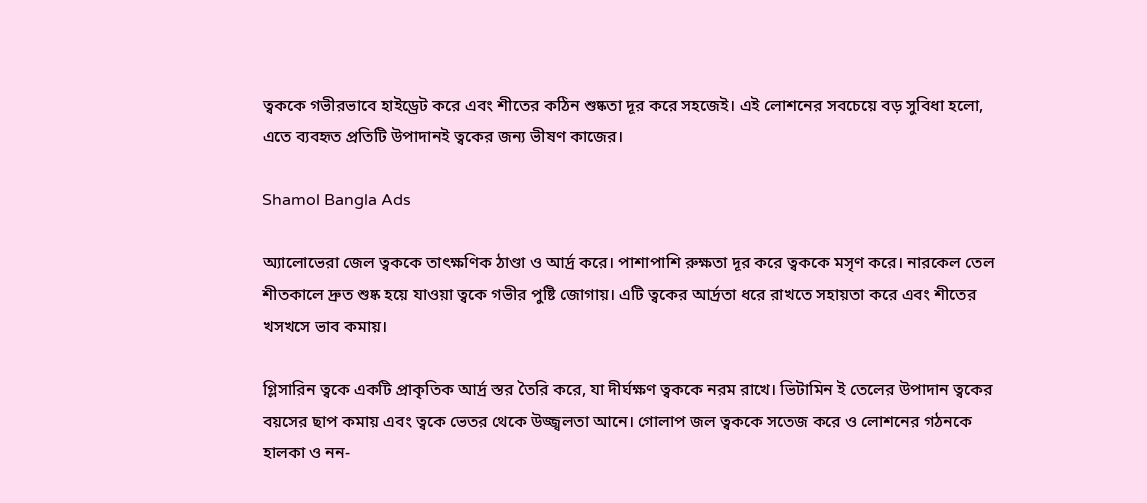ত্বককে গভীরভাবে হাইড্রেট করে এবং শীতের কঠিন শুষ্কতা দূর করে সহজেই। এই লোশনের সবচেয়ে বড় সুবিধা হলো, এতে ব্যবহৃত প্রতিটি উপাদানই ত্বকের জন্য ভীষণ কাজের।

Shamol Bangla Ads

অ্যালোভেরা জেল ত্বককে তাৎক্ষণিক ঠাণ্ডা ও আর্দ্র করে। পাশাপাশি রুক্ষতা দূর করে ত্বককে মসৃণ করে। নারকেল তেল শীতকালে দ্রুত শুষ্ক হয়ে যাওয়া ত্বকে গভীর পুষ্টি জোগায়। এটি ত্বকের আর্দ্রতা ধরে রাখতে সহায়তা করে এবং শীতের খসখসে ভাব কমায়।

গ্লিসারিন ত্বকে একটি প্রাকৃতিক আর্দ্র স্তর তৈরি করে, যা দীর্ঘক্ষণ ত্বককে নরম রাখে। ভিটামিন ই তেলের উপাদান ত্বকের বয়সের ছাপ কমায় এবং ত্বকে ভেতর থেকে উজ্জ্বলতা আনে। গোলাপ জল ত্বককে সতেজ করে ও লোশনের গঠনকে হালকা ও নন-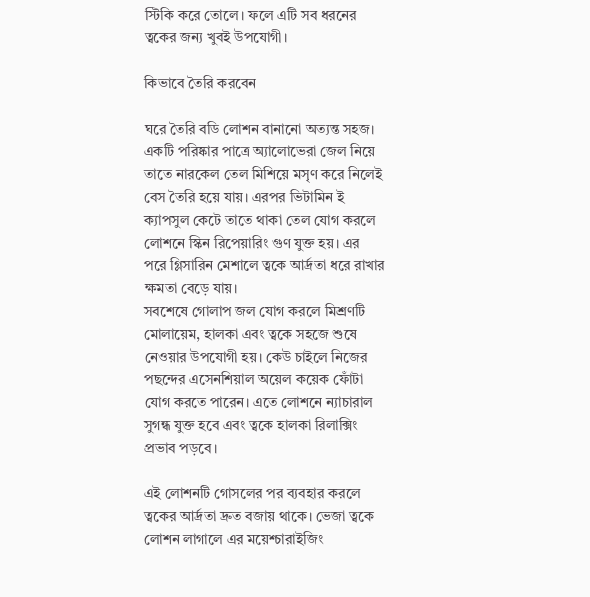স্টিকি করে তোলে। ফলে এটি সব ধরনের ত্বকের জন্য খুবই উপযোগী।

কিভাবে তৈরি করবেন

ঘরে তৈরি বডি লোশন বানানো অত্যন্ত সহজ। একটি পরিষ্কার পাত্রে অ্যালোভেরা জেল নিয়ে তাতে নারকেল তেল মিশিয়ে মসৃণ করে নিলেই বেস তৈরি হয়ে যায়। এরপর ভিটামিন ই ক্যাপসুল কেটে তাতে থাকা তেল যোগ করলে লোশনে স্কিন রিপেয়ারিং গুণ যুক্ত হয়। এর পরে গ্লিসারিন মেশালে ত্বকে আর্দ্রতা ধরে রাখার ক্ষমতা বেড়ে যায়।
সবশেষে গোলাপ জল যোগ করলে মিশ্রণটি মোলায়েম, হালকা এবং ত্বকে সহজে শুষে নেওয়ার উপযোগী হয়। কেউ চাইলে নিজের পছন্দের এসেনশিয়াল অয়েল কয়েক ফোঁটা যোগ করতে পারেন। এতে লোশনে ন্যাচারাল সুগন্ধ যুক্ত হবে এবং ত্বকে হালকা রিলাক্সিং প্রভাব পড়বে।

এই লোশনটি গোসলের পর ব্যবহার করলে ত্বকের আর্দ্রতা দ্রুত বজায় থাকে। ভেজা ত্বকে লোশন লাগালে এর ময়েশ্চারাইজিং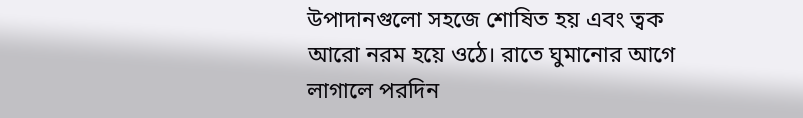উপাদানগুলো সহজে শোষিত হয় এবং ত্বক আরো নরম হয়ে ওঠে। রাতে ঘুমানোর আগে লাগালে পরদিন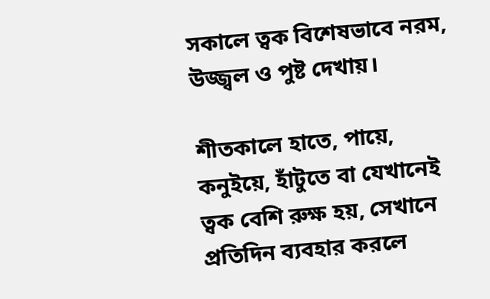সকালে ত্বক বিশেষভাবে নরম, উজ্জ্বল ও পুষ্ট দেখায়।

শীতকালে হাতে, পায়ে, কনুইয়ে, হাঁটুতে বা যেখানেই ত্বক বেশি রুক্ষ হয়, সেখানে প্রতিদিন ব্যবহার করলে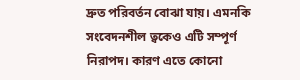দ্রুত পরিবর্তন বোঝা যায়। এমনকি সংবেদনশীল ত্বকেও এটি সম্পূর্ণ নিরাপদ। কারণ এতে কোনো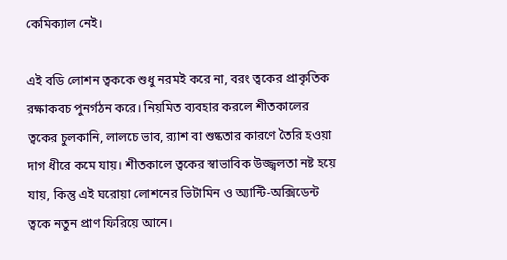কেমিক্যাল নেই।

এই বডি লোশন ত্বককে শুধু নরমই করে না, বরং ত্বকের প্রাকৃতিক রক্ষাকবচ পুনর্গঠন করে। নিয়মিত ব্যবহার করলে শীতকালের ত্বকের চুলকানি, লালচে ভাব, র‍্যাশ বা শুষ্কতার কারণে তৈরি হওয়া দাগ ধীরে কমে যায়। শীতকালে ত্বকের স্বাভাবিক উজ্জ্বলতা নষ্ট হয়ে যায়, কিন্তু এই ঘরোয়া লোশনের ভিটামিন ও অ্যান্টি-অক্সিডেন্ট ত্বকে নতুন প্রাণ ফিরিয়ে আনে।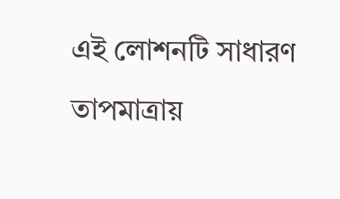এই লোশনটি সাধারণ তাপমাত্রায়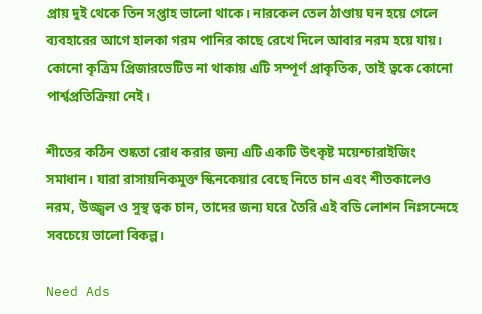প্রায় দুই থেকে তিন সপ্তাহ ভালো থাকে। নারকেল তেল ঠাণ্ডায় ঘন হয়ে গেলে ব্যবহারের আগে হালকা গরম পানির কাছে রেখে দিলে আবার নরম হয়ে যায়। কোনো কৃত্রিম প্রিজারভেটিভ না থাকায় এটি সম্পূর্ণ প্রাকৃতিক, তাই ত্বকে কোনো পার্শ্বপ্রতিক্রিয়া নেই।

শীতের কঠিন শুষ্কতা রোধ করার জন্য এটি একটি উৎকৃষ্ট ময়েশ্চারাইজিং সমাধান। যারা রাসায়নিকমুক্ত স্কিনকেয়ার বেছে নিতে চান এবং শীতকালেও নরম, উজ্জ্বল ও সুস্থ ত্বক চান, তাদের জন্য ঘরে তৈরি এই বডি লোশন নিঃসন্দেহে সবচেয়ে ভালো বিকল্প।

Need Ads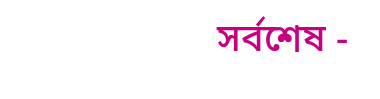সর্বশেষ -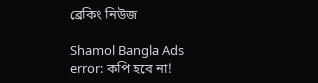ব্রেকিং নিউজ

Shamol Bangla Ads
error: কপি হবে না!